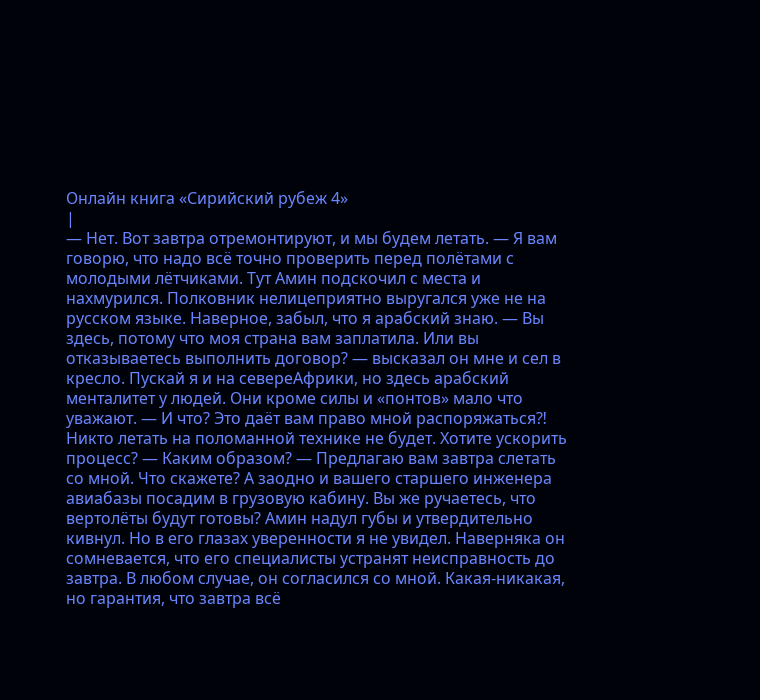Онлайн книга «Сирийский рубеж 4»
|
— Нет. Вот завтра отремонтируют, и мы будем летать. — Я вам говорю, что надо всё точно проверить перед полётами с молодыми лётчиками. Тут Амин подскочил с места и нахмурился. Полковник нелицеприятно выругался уже не на русском языке. Наверное, забыл, что я арабский знаю. — Вы здесь, потому что моя страна вам заплатила. Или вы отказываетесь выполнить договор? — высказал он мне и сел в кресло. Пускай я и на севереАфрики, но здесь арабский менталитет у людей. Они кроме силы и «понтов» мало что уважают. — И что? Это даёт вам право мной распоряжаться⁈ Никто летать на поломанной технике не будет. Хотите ускорить процесс? — Каким образом? — Предлагаю вам завтра слетать со мной. Что скажете? А заодно и вашего старшего инженера авиабазы посадим в грузовую кабину. Вы же ручаетесь, что вертолёты будут готовы? Амин надул губы и утвердительно кивнул. Но в его глазах уверенности я не увидел. Наверняка он сомневается, что его специалисты устранят неисправность до завтра. В любом случае, он согласился со мной. Какая-никакая, но гарантия, что завтра всё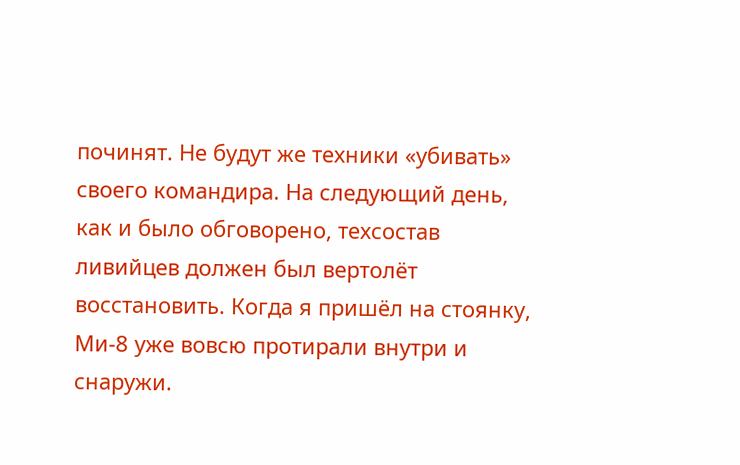починят. Не будут же техники «убивать» своего командира. На следующий день, как и было обговорено, техсостав ливийцев должен был вертолёт восстановить. Когда я пришёл на стоянку, Ми-8 уже вовсю протирали внутри и снаружи.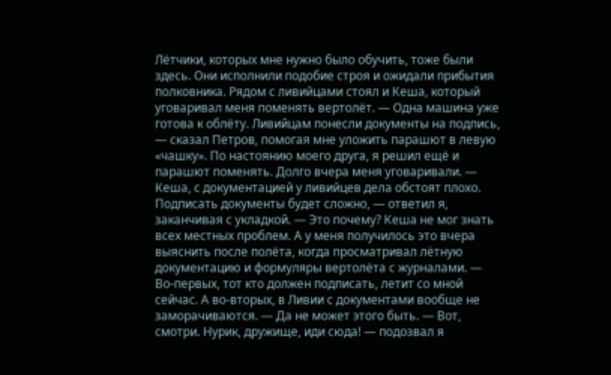Лётчики, которых мне нужно было обучить, тоже были здесь. Они исполнили подобие строя и ожидали прибытия полковника. Рядом с ливийцами стоял и Кеша, который уговаривал меня поменять вертолёт. — Одна машина уже готова к облёту. Ливийцам понесли документы на подпись, — сказал Петров, помогая мне уложить парашют в левую «чашку». По настоянию моего друга, я решил ещё и парашют поменять. Долго вчера меня уговаривали. — Кеша, с документацией у ливийцев дела обстоят плохо. Подписать документы будет сложно, — ответил я, заканчивая с укладкой. — Это почему? Кеша не мог знать всех местных проблем. А у меня получилось это вчера выяснить после полёта, когда просматривал лётную документацию и формуляры вертолёта с журналами. — Во-первых, тот кто должен подписать, летит со мной сейчас. А во-вторых, в Ливии с документами вообще не заморачиваются. — Да не может этого быть. — Вот, смотри. Нурик, дружище, иди сюда! — подозвал я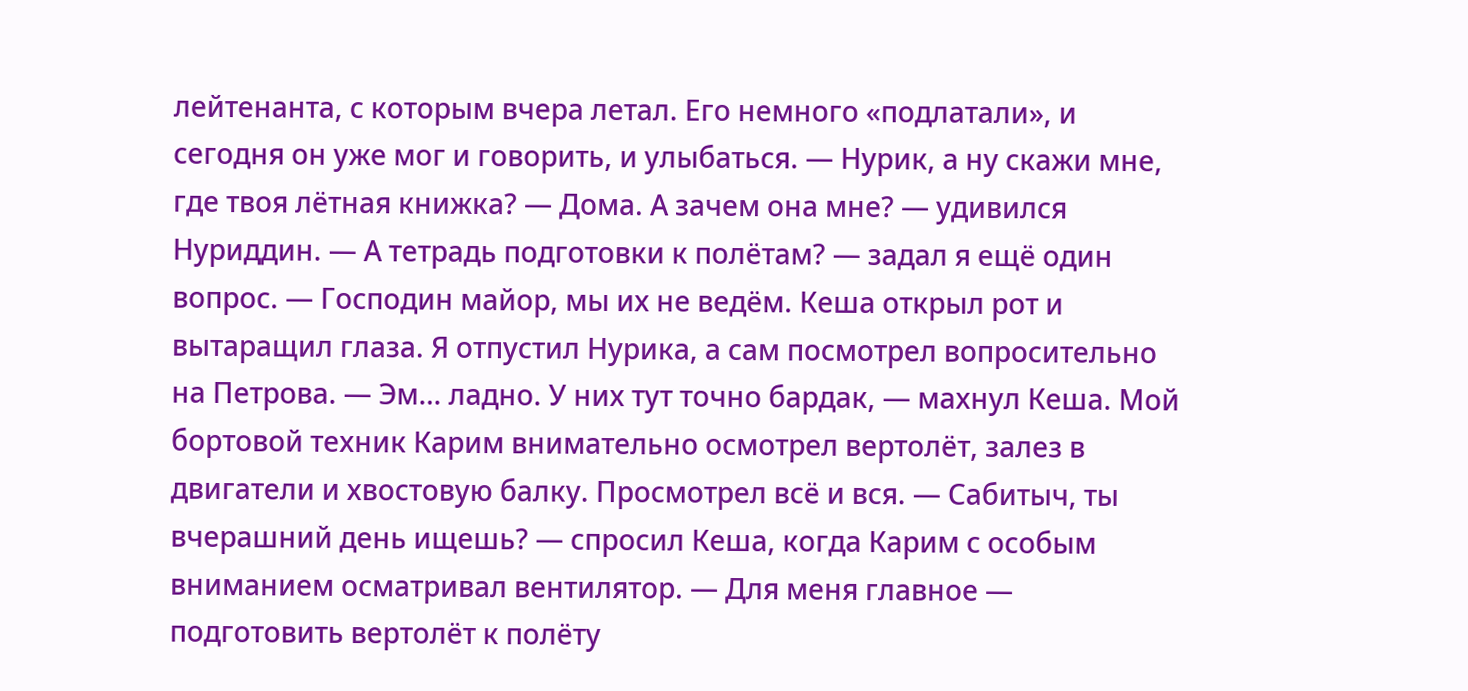лейтенанта, с которым вчера летал. Его немного «подлатали», и сегодня он уже мог и говорить, и улыбаться. — Нурик, а ну скажи мне, где твоя лётная книжка? — Дома. А зачем она мне? — удивился Нуриддин. — А тетрадь подготовки к полётам? — задал я ещё один вопрос. — Господин майор, мы их не ведём. Кеша открыл рот и вытаращил глаза. Я отпустил Нурика, а сам посмотрел вопросительно на Петрова. — Эм… ладно. У них тут точно бардак, — махнул Кеша. Мой бортовой техник Карим внимательно осмотрел вертолёт, залез в двигатели и хвостовую балку. Просмотрел всё и вся. — Сабитыч, ты вчерашний день ищешь? — спросил Кеша, когда Карим с особым вниманием осматривал вентилятор. — Для меня главное — подготовить вертолёт к полёту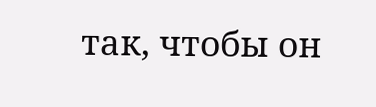так, чтобы он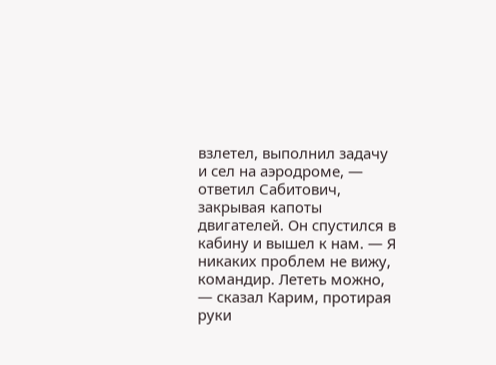взлетел, выполнил задачу и сел на аэродроме, — ответил Сабитович, закрывая капоты двигателей. Он спустился в кабину и вышел к нам. — Я никаких проблем не вижу, командир. Лететь можно, — сказал Карим, протирая руки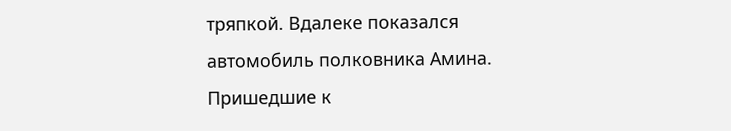тряпкой. Вдалеке показался автомобиль полковника Амина. Пришедшие к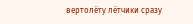вертолёту лётчики сразу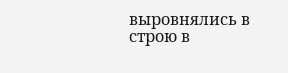выровнялись в строю в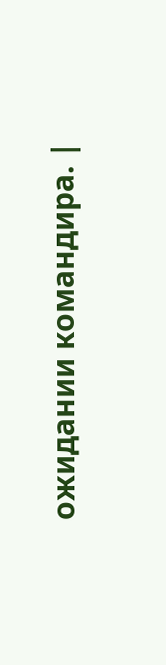ожидании командира. |